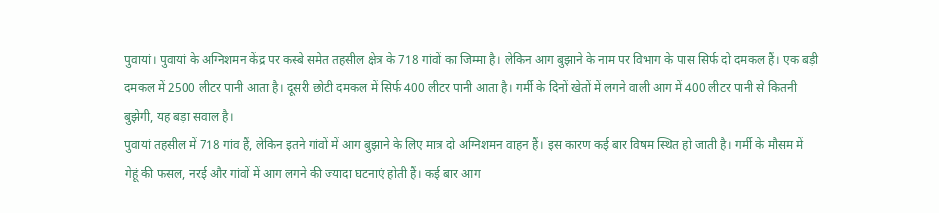पुवायां। पुवायां के अग्निशमन केंद्र पर कस्बे समेत तहसील क्षेत्र के 718 गांवों का जिम्मा है। लेकिन आग बुझाने के नाम पर विभाग के पास सिर्फ दो दमकल हैं। एक बड़ी दमकल में 2500 लीटर पानी आता है। दूसरी छोटी दमकल में सिर्फ 400 लीटर पानी आता है। गर्मी के दिनों खेतों में लगने वाली आग में 400 लीटर पानी से कितनी बुझेगी, यह बड़ा सवाल है।
पुवायां तहसील में 718 गांव हैं, लेकिन इतने गांवों में आग बुझाने के लिए मात्र दो अग्निशमन वाहन हैं। इस कारण कई बार विषम स्थित हो जाती है। गर्मी के मौसम में गेहूं की फसल, नरई और गांवों में आग लगने की ज्यादा घटनाएं होती हैं। कई बार आग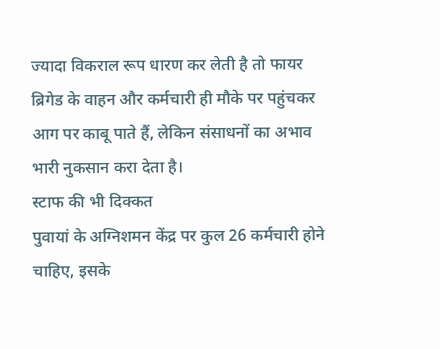ज्यादा विकराल रूप धारण कर लेती है तो फायर ब्रिगेड के वाहन और कर्मचारी ही मौके पर पहुंचकर आग पर काबू पाते हैं, लेकिन संसाधनों का अभाव भारी नुकसान करा देता है।
स्टाफ की भी दिक्कत
पुवायां के अग्निशमन केंद्र पर कुल 26 कर्मचारी होने चाहिए, इसके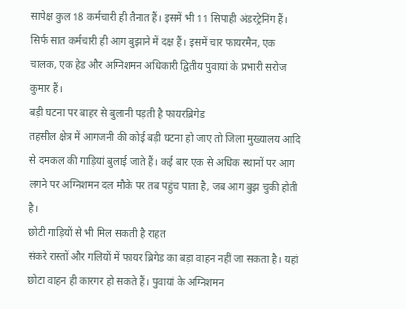सापेक्ष कुल 18 कर्मचारी ही तैनात हैं। इसमें भी 11 सिपाही अंडरट्रेनिंग हैं। सिर्फ सात कर्मचारी ही आग बुझाने में दक्ष हैं। इसमें चार फायरमैन, एक चालक, एक हेड और अग्निशमन अधिकारी द्वितीय पुवायां के प्रभारी सरोज कुमार हैं।
बड़ी घटना पर बाहर से बुलानी पड़ती है फायरब्रिगेड
तहसील क्षेत्र में आगजनी की कोई बड़ी घटना हो जाए तो जिला मुख्यालय आदि से दमकल की गाड़ियां बुलाई जाते हैं। कई बार एक से अधिक स्थानों पर आग लगने पर अग्निशमन दल मौके पर तब पहुंच पाता है, जब आग बुझ चुकी होती है।
छोटी गाड़ियों से भी मिल सकती है राहत
संकरे रास्तों और गलियों में फायर ब्रिगेड का बड़ा वाहन नहीं जा सकता है। यहां छोटा वाहन ही कारगर हो सकते हैं। पुवायां के अग्निशमन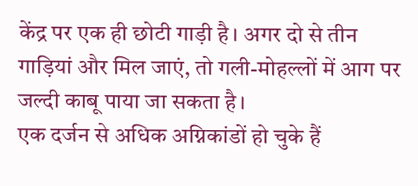केंद्र पर एक ही छोटी गाड़ी है। अगर दो से तीन गाड़ियां और मिल जाएं, तो गली-मोहल्लों में आग पर जल्दी काबू पाया जा सकता है।
एक दर्जन से अधिक अग्निकांडों हो चुके हैं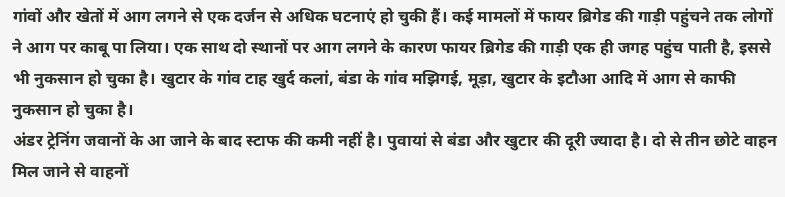गांवों और खेतों में आग लगने से एक दर्जन से अधिक घटनाएं हो चुकी हैं। कई मामलों में फायर ब्रिगेड की गाड़ी पहुंचने तक लोगों ने आग पर काबू पा लिया। एक साथ दो स्थानों पर आग लगने के कारण फायर ब्रिगेड की गाड़ी एक ही जगह पहुंच पाती है, इससे भी नुकसान हो चुका है। खुटार के गांव टाह खुर्द कलां, बंडा के गांव मझिगई, मूड़ा, खुटार के इटौआ आदि में आग से काफी नुकसान हो चुका है।
अंडर ट्रेनिंग जवानों के आ जाने के बाद स्टाफ की कमी नहीं है। पुवायां से बंडा और खुटार की दूरी ज्यादा है। दो से तीन छोटे वाहन मिल जाने से वाहनों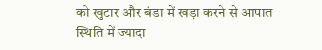को खुटार और बंडा में खड़ा करने से आपात स्थिति में ज्यादा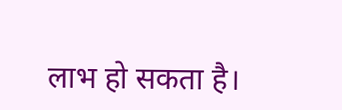लाभ हो सकता है।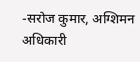-सरोज कुमार, अग्शिमन अधिकारी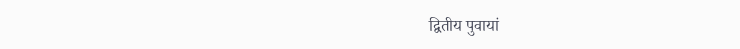द्वितीय पुवायां